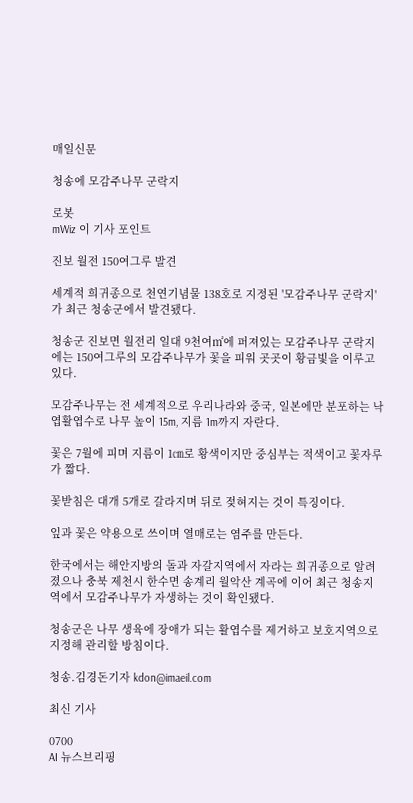매일신문

청송에 모감주나무 군락지

로봇
mWiz 이 기사 포인트

진보 월전 150여그루 발견

세계적 희귀종으로 천연기념물 138호로 지정된 '모감주나무 군락지'가 최근 청송군에서 발견됐다.

청송군 진보면 월전리 일대 9천여㎡에 퍼져있는 모감주나무 군락지에는 150여그루의 모감주나무가 꽃을 피워 곳곳이 황금빛을 이루고 있다.

모감주나무는 전 세계적으로 우리나라와 중국, 일본에만 분포하는 낙엽활엽수로 나무 높이 15m, 지름 1m까지 자란다.

꽃은 7월에 피며 지름이 1㎝로 황색이지만 중심부는 적색이고 꽃자루가 짧다.

꽃받침은 대개 5개로 갈라지며 뒤로 젖혀지는 것이 특징이다.

잎과 꽃은 약용으로 쓰이며 열매로는 염주를 만든다.

한국에서는 해안지방의 돌과 자갈지역에서 자라는 희귀종으로 알려졌으나 충북 제천시 한수면 송계리 월악산 계곡에 이어 최근 청송지역에서 모감주나무가 자생하는 것이 확인됐다.

청송군은 나무 생육에 장애가 되는 활엽수를 제거하고 보호지역으로 지정해 관리할 방침이다.

청송.김경돈기자 kdon@imaeil.com

최신 기사

0700
AI 뉴스브리핑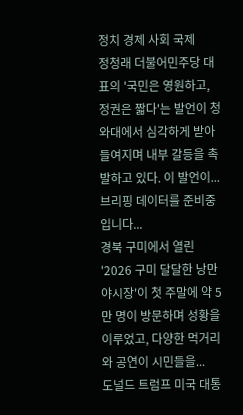정치 경제 사회 국제
정청래 더불어민주당 대표의 '국민은 영원하고, 정권은 짧다'는 발언이 청와대에서 심각하게 받아들여지며 내부 갈등을 촉발하고 있다. 이 발언이...
브리핑 데이터를 준비중입니다...
경북 구미에서 열린 '2026 구미 달달한 낭만야시장'이 첫 주말에 약 5만 명이 방문하며 성황을 이루었고, 다양한 먹거리와 공연이 시민들을...
도널드 트럼프 미국 대통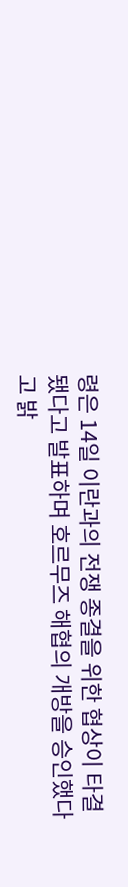령은 14일 이란과의 전쟁 종결을 위한 협상이 타결됐다고 발표하며 호르무즈 해협의 개방을 승인했다고 밝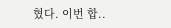혔다. 이번 합..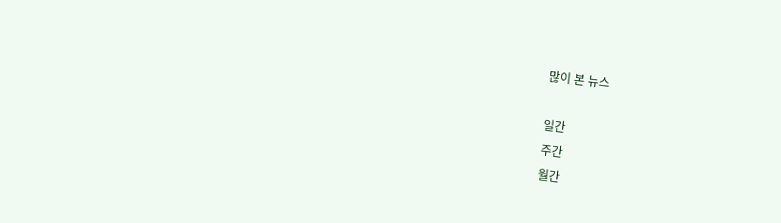많이 본 뉴스

일간
주간
월간